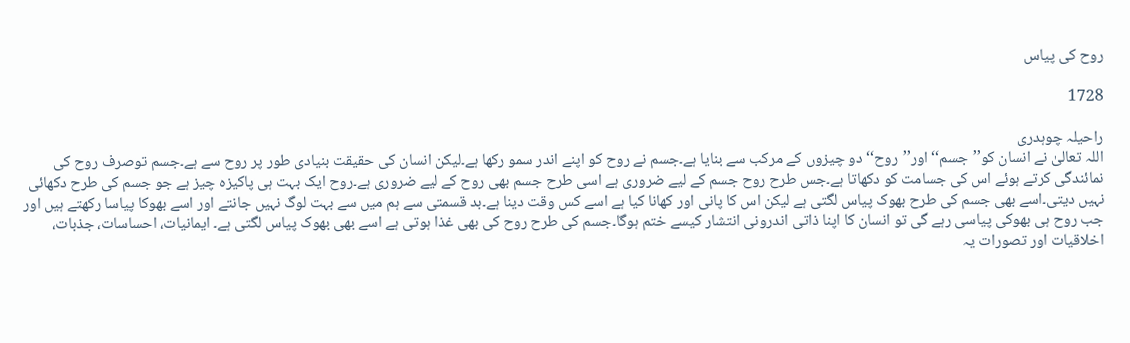روح کی پیاس

1728

راحیلہ چوہدری
اللہ تعالیٰ نے انسان کو’’جسم‘‘اور’’روح‘‘ دو چیزوں کے مرکب سے بنایا ہے۔جسم نے روح کو اپنے اندر سمو رکھا ہے۔لیکن انسان کی حقیقت بنیادی طور پر روح سے ہے۔جسم توصرف روح کی نمائندگی کرتے ہوئے اس کی جسامت کو دکھاتا ہے۔جس طرح روح جسم کے لیے ضروری ہے اسی طرح جسم بھی روح کے لیے ضروری ہے۔روح ایک بہت ہی پاکیزہ چیز ہے جو جسم کی طرح دکھائی نہیں دیتی۔اسے بھی جسم کی طرح بھوک پیاس لگتی ہے لیکن اس کا پانی اور کھانا کیا ہے اسے کس وقت دینا ہے۔بد قسمتی سے ہم میں سے بہت لوگ نہیں جانتے اور اسے بھوکا پیاسا رکھتے ہیں اور جب روح ہی بھوکی پیاسی رہے گی تو انسان کا اپنا ذاتی اندرونی انتشار کیسے ختم ہوگا۔جسم کی طرح روح کی بھی غذا ہوتی ہے اسے بھی بھوک پیاس لگتی ہے۔ ایمانیات، احساسات، جذبات، اخلاقیات اور تصورات یہ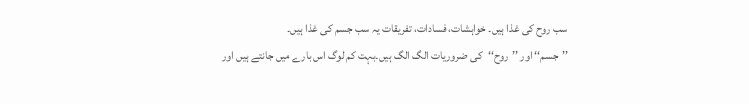سب روح کی غذا ہیں۔ خواہشات، فسادات، تفریقات یہ سب جسم کی غذا ہیں۔
’’جسم‘‘ اور ’’روح‘‘کی ضروریات الگ الگ ہیں۔بہت کم لوگ اس بارے میں جانتے ہیں اور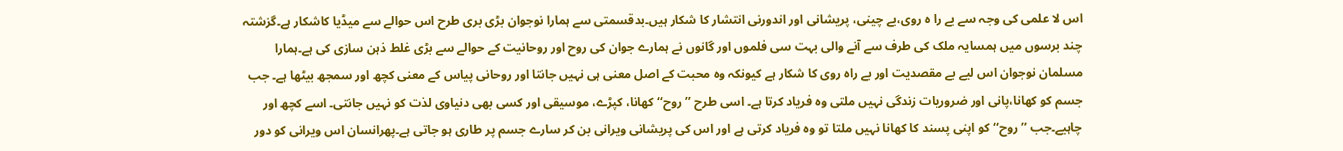اس لا علمی کی وجہ سے بے را ہ روی،بے چینی، پریشانی اور اندورنی انتشار کا شکار ہیں۔بدقسمتی سے ہمارا نوجوان بڑی بری طرح اس حوالے سے میڈیا کاشکار ہے۔گزشتہ چند برسوں میں ہمسایہ ملک کی طرف سے آنے والی بہت سی فلموں اور گانوں نے ہمارے جوان کی روح اور روحانیت کے حوالے سے بڑی غلط ذہن سازی کی ہے۔ہمارا مسلمان نوجوان اس لیے بے مقصدیت اور بے راہ روی کا شکار ہے کیونکہ وہ محبت کے اصل معنی ہی نہیں جانتا اور روحانی پیاس کے معنی کچھ اور سمجھ بیٹھا ہے۔ جب جسم کو کھانا،پانی اور ضروریات زندگی نہیں ملتی وہ فریاد کرتا ہے۔ اسی طرح ’’روح‘‘ کھانا، کپڑے، موسیقی اور کسی بھی دنیاوی لذت کو نہیں جانتی۔ اسے کچھ اور چاہیے۔جب ’’روح‘‘ کو اپنی پسند کا کھانا نہیں ملتا تو وہ فریاد کرتی ہے اور اس کی پریشانی ویرانی بن کر سارے جسم پر طاری ہو جاتی ہے۔پھرانسان اس ویرانی کو دور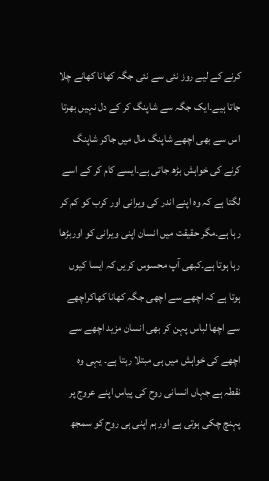کرنے کے لیے روز نئی سے نئی جگہ کھانا کھانے چلا جاتا ہیے۔ایک جگہ سے شاپنگ کر کے دل نہیں بھرتا اس سے بھی اچھے شاپنگ مال میں جاکر شاپنگ کرنے کی خواہش بڑھ جاتی ہے۔ایسے کام کر کے اسے لگتا ہے کہ وہ اپنے اندر کی ویرانی اور کرب کو کم کر رہا ہے۔مگر حقیقت میں انسان اپنی ویرانی کو اوربڑھا رہا ہوتا ہے۔کبھی آپ محسوس کریں کہ ایسا کیوں ہوتا ہے کہ اچھے سے اچھی جگہ کھانا کھاکراچھے سے اچھا لباس پہن کر بھی انسان مزید اچھے سے اچھے کی خواہش میں ہی مبتلا رہتا ہے۔ یہی وہ نقطہ ہے جہاں انسانی روح کی پیاس اپنے عروج پر پہنچ چکی ہوتی ہے اور ہم اپنی ہی روح کو سمجھ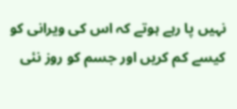نہیں پا رہے ہوتے کہ اس کی ویرانی کو کیسے کم کریں اور جسم کو روز نئی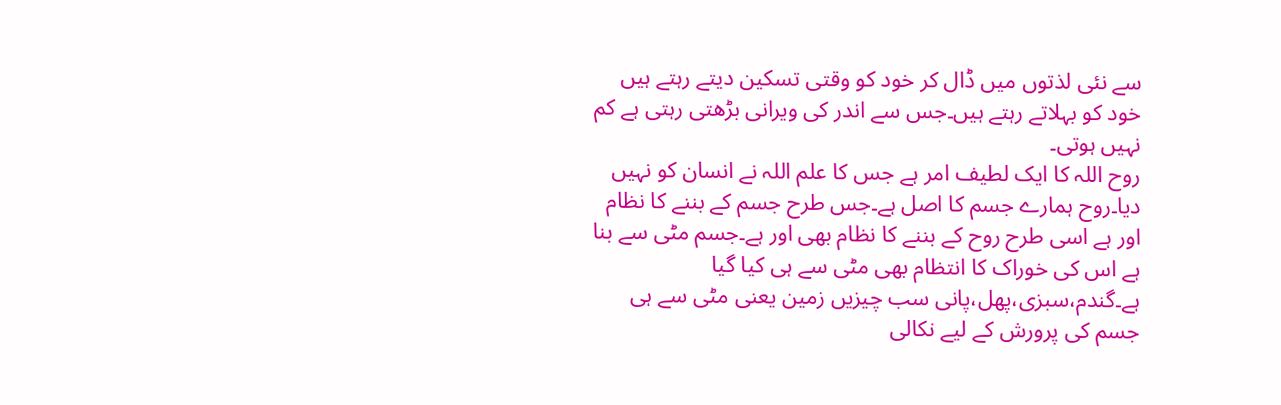سے نئی لذتوں میں ڈال کر خود کو وقتی تسکین دیتے رہتے ہیں خود کو بہلاتے رہتے ہیں۔جس سے اندر کی ویرانی بڑھتی رہتی ہے کم نہیں ہوتی۔
روح اللہ کا ایک لطیف امر ہے جس کا علم اللہ نے انسان کو نہیں دیا۔روح ہمارے جسم کا اصل ہے۔جس طرح جسم کے بننے کا نظام اور ہے اسی طرح روح کے بننے کا نظام بھی اور ہے۔جسم مٹی سے بنا ہے اس کی خوراک کا انتظام بھی مٹی سے ہی کیا گیا ہے۔گندم،سبزی،پھل،پانی سب چیزیں زمین یعنی مٹی سے ہی جسم کی پرورش کے لیے نکالی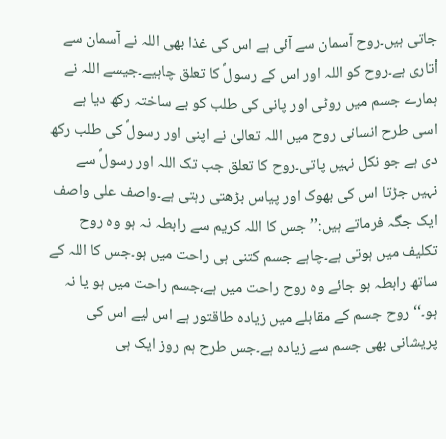جاتی ہیں۔روح آسمان سے آئی ہے اس کی غذا بھی اللہ نے آسمان سے اْتاری ہے۔روح کو اللہ اور اس کے رسولؐ کا تعلق چاہیے۔جیسے اللہ نے ہمارے جسم میں روٹی اور پانی کی طلب کو بے ساختہ رکھ دیا ہے اسی طرح انسانی روح میں اللہ تعالیٰ نے اپنی اور رسولؐ کی طلب رکھ دی ہے جو نکل نہیں پاتی۔روح کا تعلق جب تک اللہ اور رسولؐ سے نہیں جڑتا اس کی بھوک اور پیاس بڑھتی رہتی ہے۔واصف علی واصف ایک جگہ فرماتے ہیں:’’جس کا اللہ کریم سے رابطہ نہ ہو وہ روح تکلیف میں ہوتی ہے۔چاہے جسم کتنی ہی راحت میں ہو۔جس کا اللہ کے ساتھ رابطہ ہو جائے وہ روح راحت میں ہے،جسم راحت میں ہو یا نہ ہو۔‘‘روح جسم کے مقابلے میں زیادہ طاقتور ہے اس لیے اس کی پریشانی بھی جسم سے زیادہ ہے۔جس طرح ہم روز ایک ہی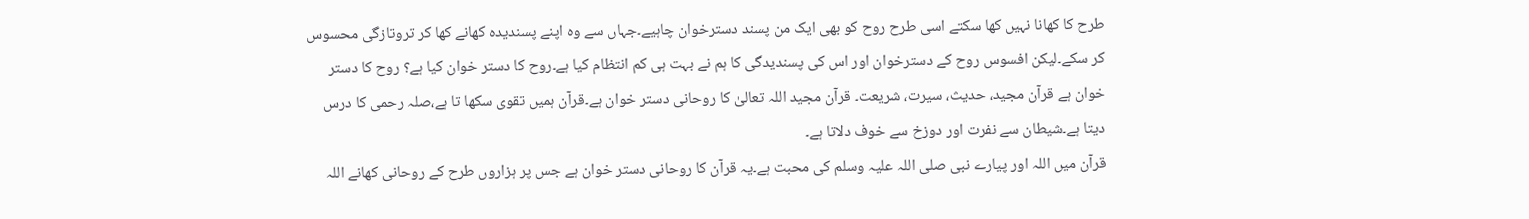طرح کا کھانا نہیں کھا سکتے اسی طرح روح کو بھی ایک من پسند دسترخوان چاہیے۔جہاں سے وہ اپنے پسندیدہ کھانے کھا کر تروتازگی محسوس کر سکے۔لیکن افسوس روح کے دسترخوان اور اس کی پسندیدگی کا ہم نے بہت ہی کم انتظام کیا ہے۔روح کا دستر خوان کیا ہے؟ روح کا دستر خوان ہے قرآن مجید، حدیث، سیرت، شریعت۔ قرآن مجید اللہ تعالیٰ کا روحانی دستر خوان ہے۔قرآن ہمیں تقوی سکھا تا ہے،صلہ رحمی کا درس دیتا ہے۔شیطان سے نفرت اور دوزخ سے خوف دلاتا ہے۔
قرآن میں اللہ اور پیارے نبی صلی اللہ علیہ وسلم کی محبت ہے۔یہ قرآن کا روحانی دستر خوان ہے جس پر ہزاروں طرح کے روحانی کھانے اللہ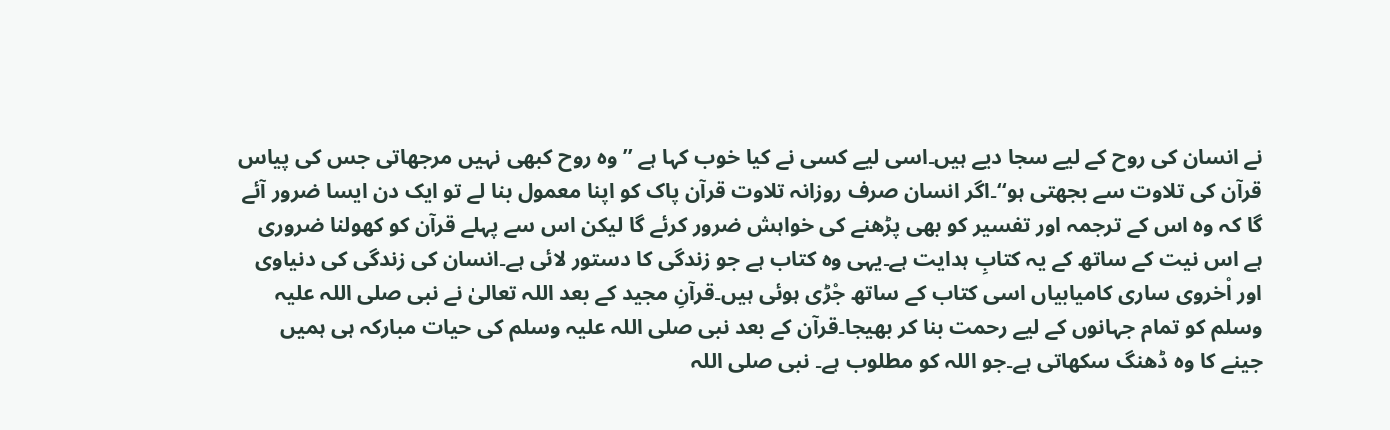نے انسان کی روح کے لیے سجا دیے ہیں۔اسی لیے کسی نے کیا خوب کہا ہے ’’وہ روح کبھی نہیں مرجھاتی جس کی پیاس قرآن کی تلاوت سے بجھتی ہو‘‘۔اگر انسان صرف روزانہ تلاوت قرآن پاک کو اپنا معمول بنا لے تو ایک دن ایسا ضرور آئے گا کہ وہ اس کے ترجمہ اور تفسیر کو بھی پڑھنے کی خواہش ضرور کرئے گا لیکن اس سے پہلے قرآن کو کھولنا ضروری ہے اس نیت کے ساتھ کے یہ کتابِ ہدایت ہے۔یہی وہ کتاب ہے جو زندگی کا دستور لائی ہے۔انسان کی زندگی کی دنیاوی اور اْخروی ساری کامیابیاں اسی کتاب کے ساتھ جْڑی ہوئی ہیں۔قرآنِ مجید کے بعد اللہ تعالیٰ نے نبی صلی اللہ علیہ وسلم کو تمام جہانوں کے لیے رحمت بنا کر بھیجا۔قرآن کے بعد نبی صلی اللہ علیہ وسلم کی حیات مبارکہ ہی ہمیں جینے کا وہ ڈھنگ سکھاتی ہے۔جو اللہ کو مطلوب ہے۔ نبی صلی اللہ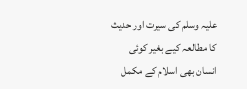علیہ وسلم کی سیرت اور حدیث کا مطالعہ کیے بغیر کوئی انسان بھی اسلام کے مکمل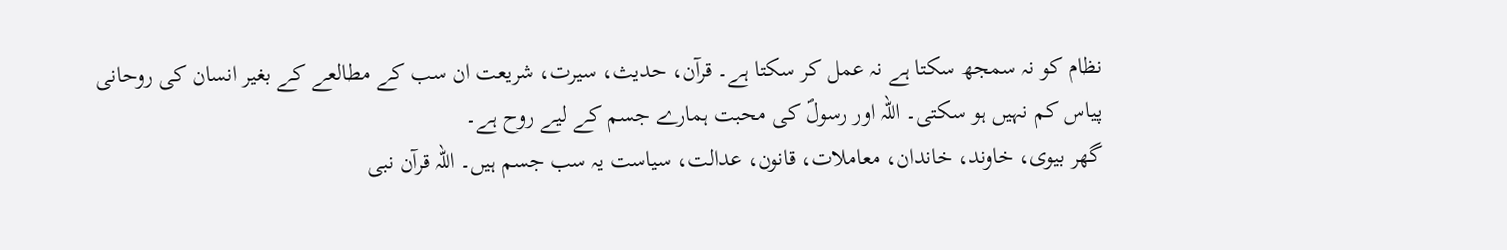نظام کو نہ سمجھ سکتا ہے نہ عمل کر سکتا ہے۔ قرآن، حدیث، سیرت، شریعت ان سب کے مطالعے کے بغیر انسان کی روحانی پیاس کم نہیں ہو سکتی۔ اللہ اور رسولؐ کی محبت ہمارے جسم کے لیے روح ہے۔
گھر بیوی، خاوند، خاندان، معاملات، قانون، عدالت، سیاست یہ سب جسم ہیں۔ اللہ قرآن نبی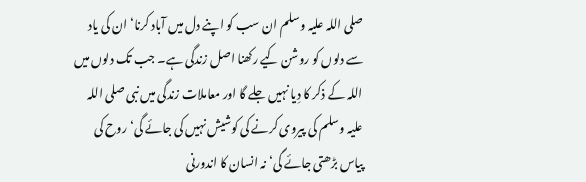صلی اللہ علیہ وسلم ان سب کو اپنے دل میں آباد کرنا‘ ان کی یاد سے دلوں کو روشن کیے رکھنا اصل زندگی ہے۔ جب تک دلوں میں اللہ کے ذکر کا دِیا نہیں جلے گا اور معاملات زندگی میں نبی صلی اللہ علیہ وسلم کی پیروی کرنے کی کوشیش نہیں کی جائے گی‘ روح کی پیاس بڑھتی جائے گی‘ نہ انسان کا اندورنی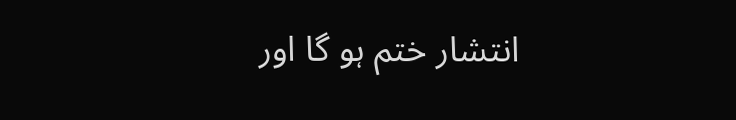انتشار ختم ہو گا اور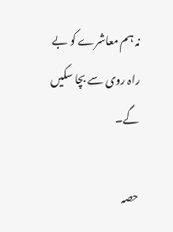نہ ہم معاشرے کو بے راہ روی سے بچا سکیں گے۔

حصہ